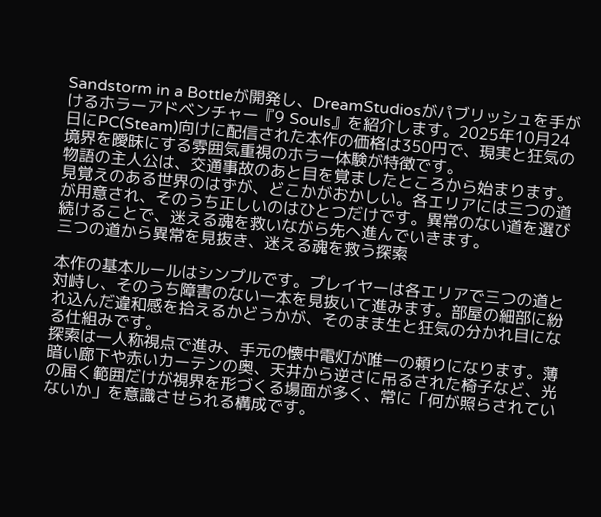Sandstorm in a Bottleが開発し、DreamStudiosがパブリッシュを手がけるホラーアドベンチャー『9 Souls』を紹介します。2025年10月24日にPC(Steam)向けに配信された本作の価格は350円で、現実と狂気の境界を曖昧にする雰囲気重視のホラー体験が特徴です。
物語の主人公は、交通事故のあと目を覚ましたところから始まります。見覚えのある世界のはずが、どこかがおかしい。各エリアには三つの道が用意され、そのうち正しいのはひとつだけです。異常のない道を選び続けることで、迷える魂を救いながら先へ進んでいきます。
三つの道から異常を見抜き、迷える魂を救う探索

本作の基本ルールはシンプルです。プレイヤーは各エリアで三つの道と対峙し、そのうち障害のない一本を見抜いて進みます。部屋の細部に紛れ込んだ違和感を拾えるかどうかが、そのまま生と狂気の分かれ目になる仕組みです。
探索は一人称視点で進み、手元の懐中電灯が唯一の頼りになります。薄暗い廊下や赤いカーテンの奥、天井から逆さに吊るされた椅子など、光の届く範囲だけが視界を形づくる場面が多く、常に「何が照らされていないか」を意識させられる構成です。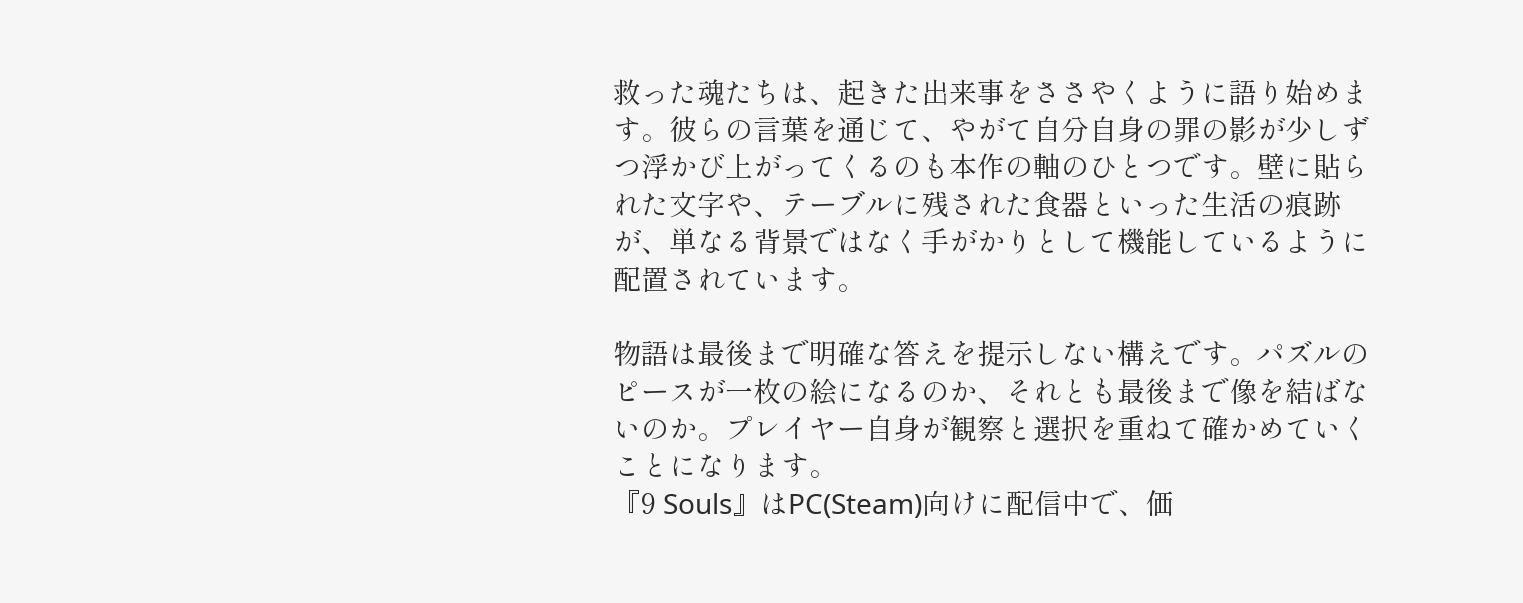救った魂たちは、起きた出来事をささやくように語り始めます。彼らの言葉を通じて、やがて自分自身の罪の影が少しずつ浮かび上がってくるのも本作の軸のひとつです。壁に貼られた文字や、テーブルに残された食器といった生活の痕跡が、単なる背景ではなく手がかりとして機能しているように配置されています。

物語は最後まで明確な答えを提示しない構えです。パズルのピースが一枚の絵になるのか、それとも最後まで像を結ばないのか。プレイヤー自身が観察と選択を重ねて確かめていくことになります。
『9 Souls』はPC(Steam)向けに配信中で、価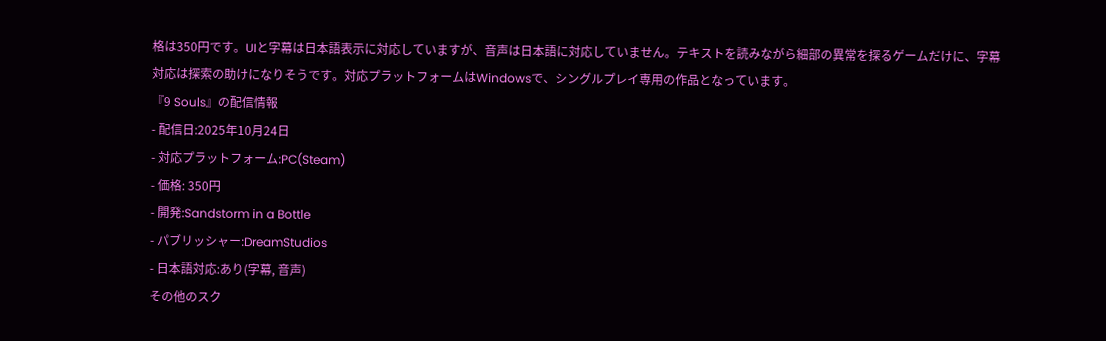格は350円です。UIと字幕は日本語表示に対応していますが、音声は日本語に対応していません。テキストを読みながら細部の異常を探るゲームだけに、字幕対応は探索の助けになりそうです。対応プラットフォームはWindowsで、シングルプレイ専用の作品となっています。
『9 Souls』の配信情報
- 配信日:2025年10月24日
- 対応プラットフォーム:PC(Steam)
- 価格: 350円
- 開発:Sandstorm in a Bottle
- パブリッシャー:DreamStudios
- 日本語対応:あり(字幕, 音声)
その他のスク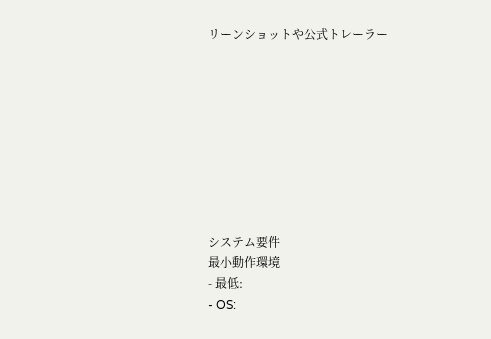リーンショットや公式トレーラー









システム要件
最小動作環境
- 最低:
- OS: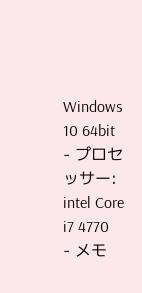Windows 10 64bit
- プロセッサー: intel Core i7 4770
- メモ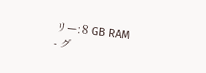リー: 8 GB RAM
- グ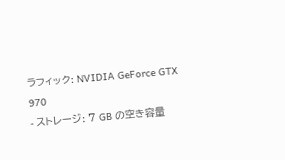ラフィック: NVIDIA GeForce GTX 970
- ストレージ: 7 GB の空き容量